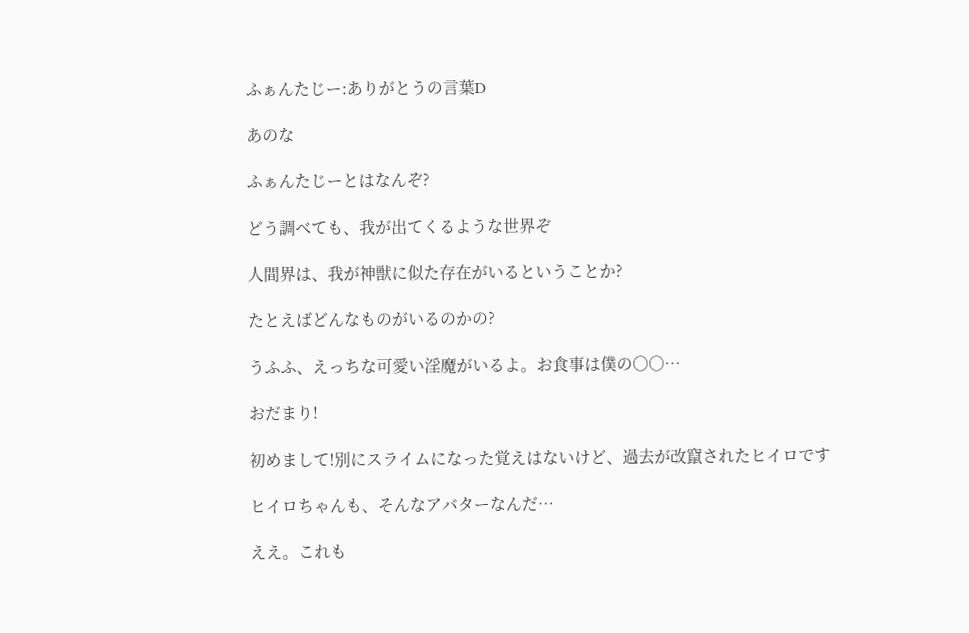ふぁんたじー:ありがとうの言葉D

あのな

ふぁんたじーとはなんぞ?

どう調べても、我が出てくるような世界ぞ

人間界は、我が神獣に似た存在がいるということか?

たとえばどんなものがいるのかの?

うふふ、えっちな可愛い淫魔がいるよ。お食事は僕の○○…

おだまり!

初めまして!別にスライムになった覚えはないけど、過去が改竄されたヒイロです

ヒイロちゃんも、そんなアバターなんだ…

ええ。これも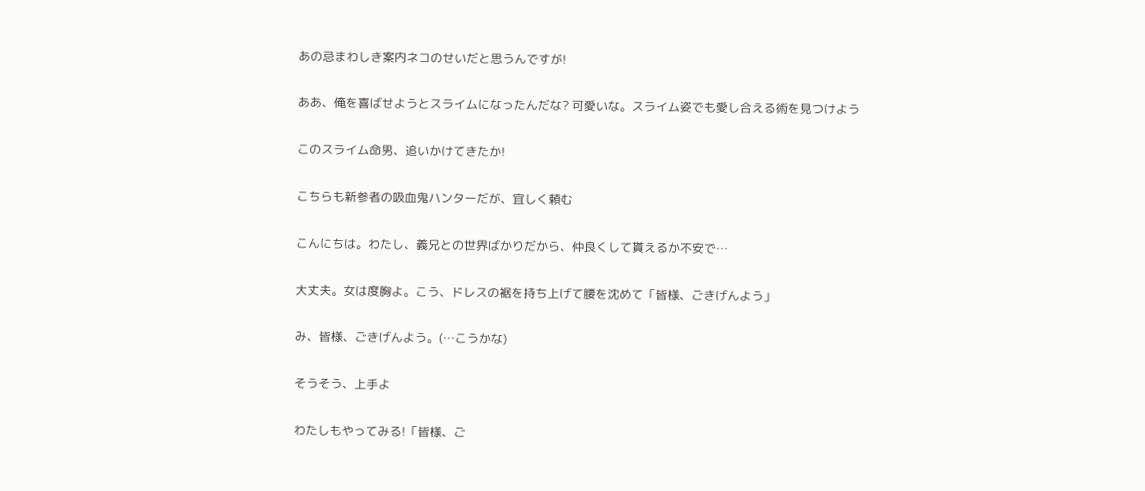あの忌まわしき案内ネコのせいだと思うんですが!

ああ、俺を喜ばせようとスライムになったんだな? 可愛いな。スライム姿でも愛し合える術を見つけよう

このスライム命男、追いかけてきたか!

こちらも新参者の吸血鬼ハンターだが、宜しく頼む

こんにちは。わたし、義兄との世界ばかりだから、仲良くして貰えるか不安で…

大丈夫。女は度胸よ。こう、ドレスの裾を持ち上げて腰を沈めて「皆様、ごきげんよう」

み、皆様、ごきげんよう。(…こうかな)

そうそう、上手よ

わたしもやってみる!「皆様、ご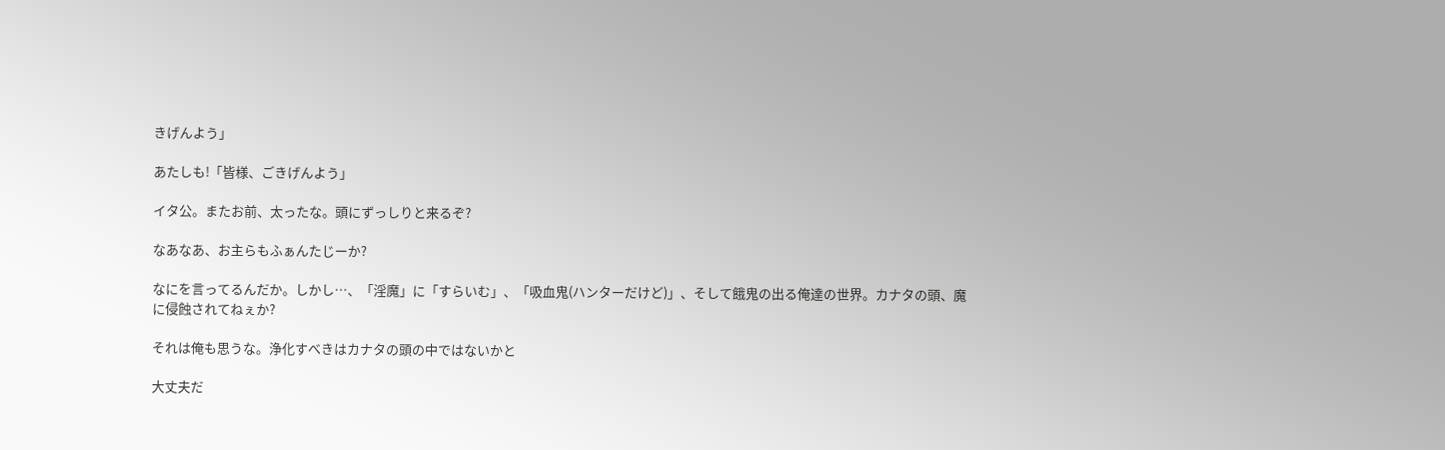きげんよう」

あたしも!「皆様、ごきげんよう」

イタ公。またお前、太ったな。頭にずっしりと来るぞ?

なあなあ、お主らもふぁんたじーか?

なにを言ってるんだか。しかし…、「淫魔」に「すらいむ」、「吸血鬼(ハンターだけど)」、そして餓鬼の出る俺達の世界。カナタの頭、魔に侵蝕されてねぇか?

それは俺も思うな。浄化すべきはカナタの頭の中ではないかと

大丈夫だ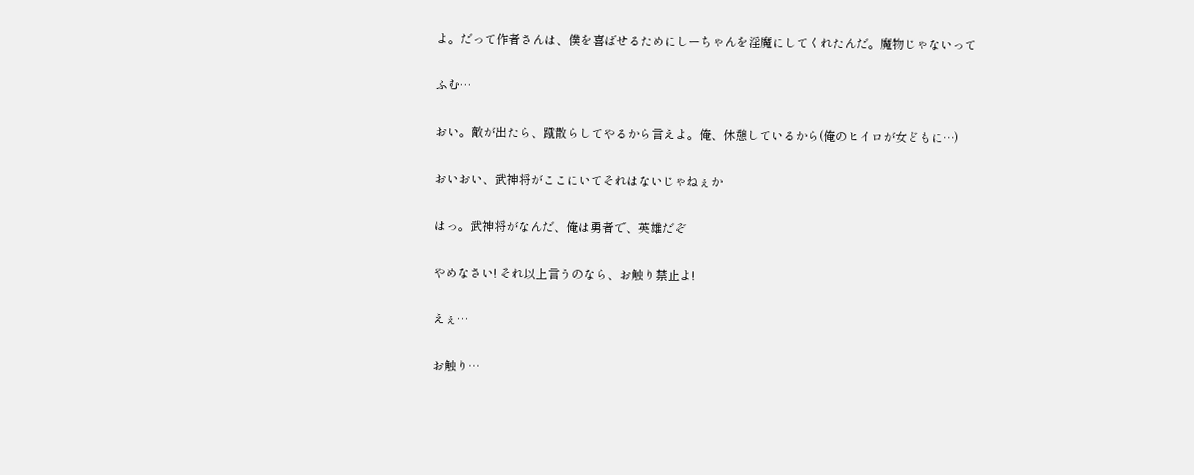よ。だって作者さんは、僕を喜ばせるためにしーちゃんを淫魔にしてくれたんだ。魔物じゃないって

ふむ…

おい。敵が出たら、蹴散らしてやるから言えよ。俺、休憩しているから(俺のヒイロが女どもに…)

おいおい、武神将がここにいてそれはないじゃねぇか

はっ。武神将がなんだ、俺は勇者で、英雄だぞ

やめなさい! それ以上言うのなら、お触り禁止よ!

えぇ…

お触り…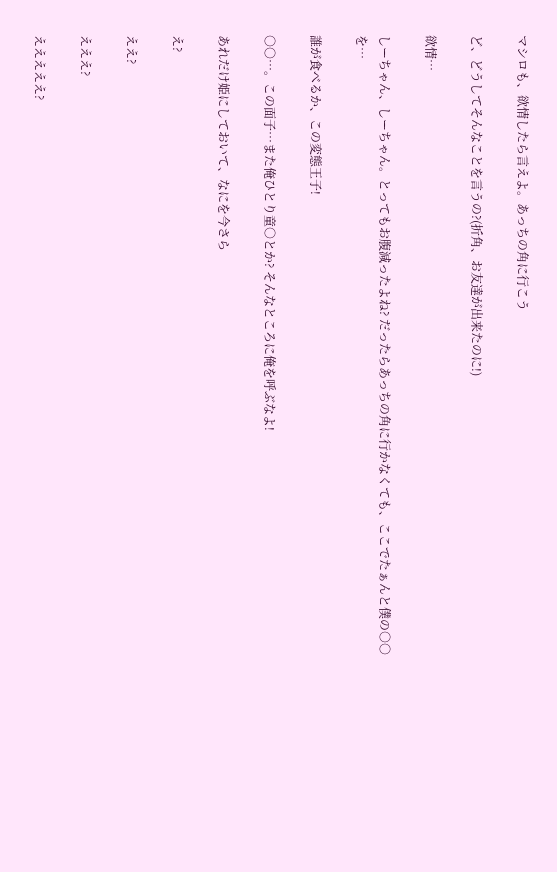マシロも、欲情したら言えよ。あっちの角に行こう

ど、どうしてそんなことを言うの?(折角、お友達が出来たのに!)

欲情…

しーちゃん、しーちゃん。とってもお腹減ったよね? だったらあっちの角に行かなくても、ここでたぁんと僕の○○を…

誰が食べるか、この変態王子!

○○…。この面子…また俺ひとり童○とか? そんなところに俺を呼ぶなよ!

あれだけ姫にしておいて、なにを今さら

え?

ええ?

えええ?

えええええ?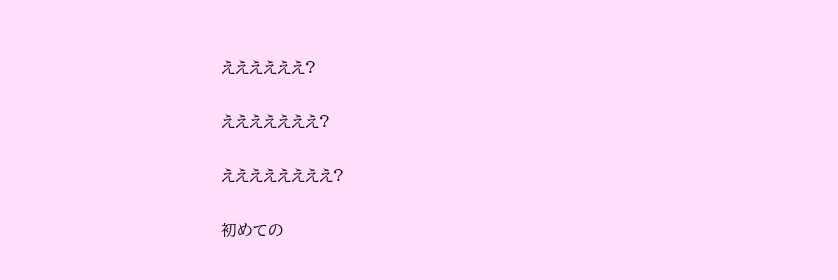ええええええ?

えええええええ?

ええええええええ?

初めての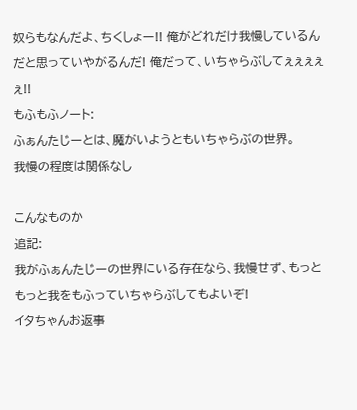奴らもなんだよ、ちくしょー!! 俺がどれだけ我慢しているんだと思っていやがるんだ! 俺だって、いちゃらぶしてぇぇぇぇぇ!!
もふもふノート:
ふぁんたじーとは、魔がいようともいちゃらぶの世界。
我慢の程度は関係なし

こんなものか
追記:
我がふぁんたじーの世界にいる存在なら、我慢せず、もっともっと我をもふっていちゃらぶしてもよいぞ!
イタちゃんお返事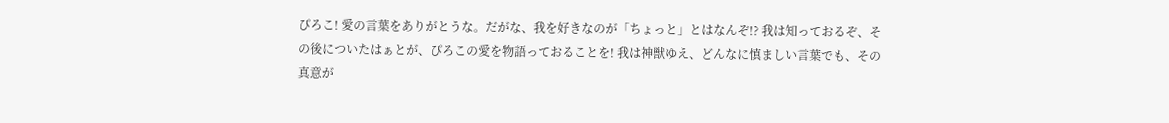ぴろこ! 愛の言葉をありがとうな。だがな、我を好きなのが「ちょっと」とはなんぞ!? 我は知っておるぞ、その後についたはぁとが、ぴろこの愛を物語っておることを! 我は神獣ゆえ、どんなに慎ましい言葉でも、その真意が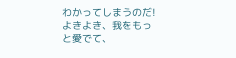わかってしまうのだ! よきよき、我をもっと愛でて、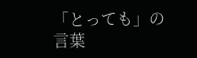「とっても」の言葉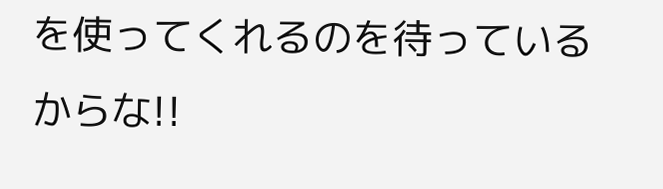を使ってくれるのを待っているからな!!